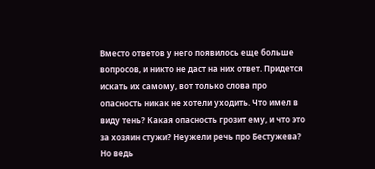Вместо ответов у него появилось еще больше вопросов, и никто не даст на них ответ. Придется искать их самому, вот только слова про опасность никак не хотели уходить. Что имел в виду тень? Какая опасность грозит ему, и что это за хозяин стужи? Неужели речь про Бестужева? Но ведь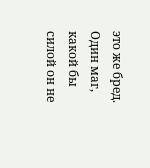это же бред. Один маг, какой бы силой он не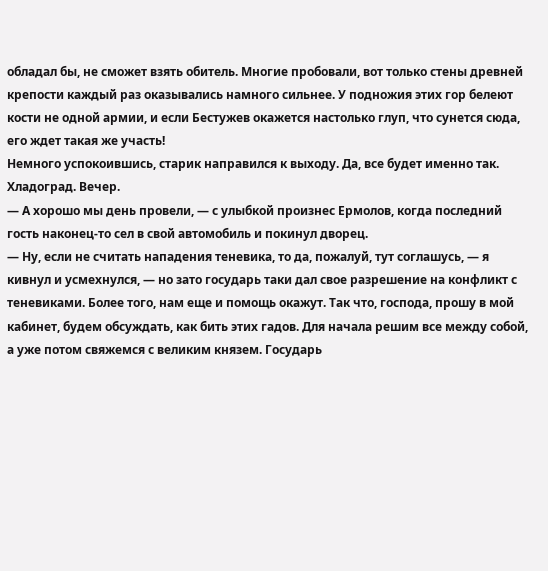обладал бы, не сможет взять обитель. Многие пробовали, вот только стены древней крепости каждый раз оказывались намного сильнее. У подножия этих гор белеют кости не одной армии, и если Бестужев окажется настолько глуп, что сунется сюда, его ждет такая же участь!
Немного успокоившись, старик направился к выходу. Да, все будет именно так.
Хладоград. Вечер.
— А хорошо мы день провели, — с улыбкой произнес Ермолов, когда последний гость наконец-то сел в свой автомобиль и покинул дворец.
— Ну, если не считать нападения теневика, то да, пожалуй, тут соглашусь, — я кивнул и усмехнулся, — но зато государь таки дал свое разрешение на конфликт с теневиками. Более того, нам еще и помощь окажут. Так что, господа, прошу в мой кабинет, будем обсуждать, как бить этих гадов. Для начала решим все между собой, а уже потом свяжемся с великим князем. Государь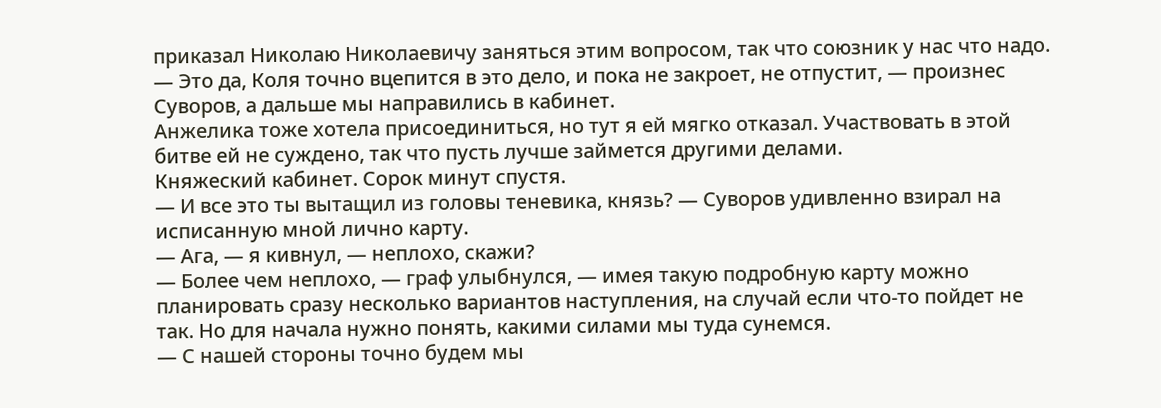приказал Николаю Николаевичу заняться этим вопросом, так что союзник у нас что надо.
— Это да, Коля точно вцепится в это дело, и пока не закроет, не отпустит, — произнес Суворов, а дальше мы направились в кабинет.
Анжелика тоже хотела присоединиться, но тут я ей мягко отказал. Участвовать в этой битве ей не суждено, так что пусть лучше займется другими делами.
Княжеский кабинет. Сорок минут спустя.
— И все это ты вытащил из головы теневика, князь? — Суворов удивленно взирал на исписанную мной лично карту.
— Ага, — я кивнул, — неплохо, скажи?
— Более чем неплохо, — граф улыбнулся, — имея такую подробную карту можно планировать сразу несколько вариантов наступления, на случай если что-то пойдет не так. Но для начала нужно понять, какими силами мы туда сунемся.
— С нашей стороны точно будем мы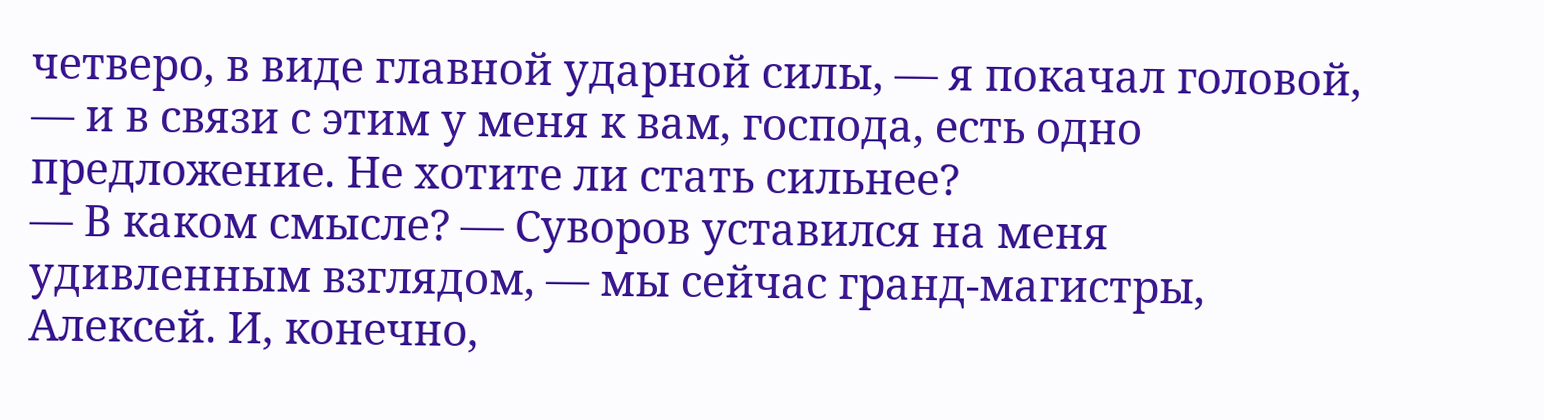четверо, в виде главной ударной силы, — я покачал головой, — и в связи с этим у меня к вам, господа, есть одно предложение. Не хотите ли стать сильнее?
— В каком смысле? — Суворов уставился на меня удивленным взглядом, — мы сейчас гранд-магистры, Алексей. И, конечно,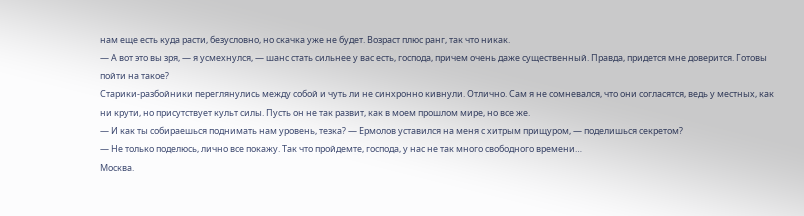нам еще есть куда расти, безусловно, но скачка уже не будет. Возраст плюс ранг, так что никак.
— А вот это вы зря, — я усмехнулся, — шанс стать сильнее у вас есть, господа, причем очень даже существенный. Правда, придется мне доверится. Готовы пойти на такое?
Старики-разбойники переглянулись между собой и чуть ли не синхронно кивнули. Отлично. Сам я не сомневался, что они согласятся, ведь у местных, как ни крути, но присутствует культ силы. Пусть он не так развит, как в моем прошлом мире, но все же.
— И как ты собираешься поднимать нам уровень, тезка? — Ермолов уставился на меня с хитрым прищуром, — поделишься секретом?
— Не только поделюсь, лично все покажу. Так что пройдемте, господа, у нас не так много свободного времени…
Москва.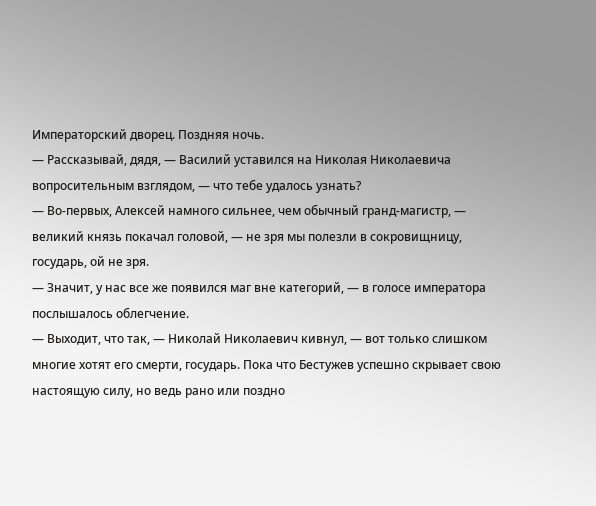Императорский дворец. Поздняя ночь.
— Рассказывай, дядя, — Василий уставился на Николая Николаевича вопросительным взглядом, — что тебе удалось узнать?
— Во-первых, Алексей намного сильнее, чем обычный гранд-магистр, — великий князь покачал головой, — не зря мы полезли в сокровищницу, государь, ой не зря.
— Значит, у нас все же появился маг вне категорий, — в голосе императора послышалось облегчение.
— Выходит, что так, — Николай Николаевич кивнул, — вот только слишком многие хотят его смерти, государь. Пока что Бестужев успешно скрывает свою настоящую силу, но ведь рано или поздно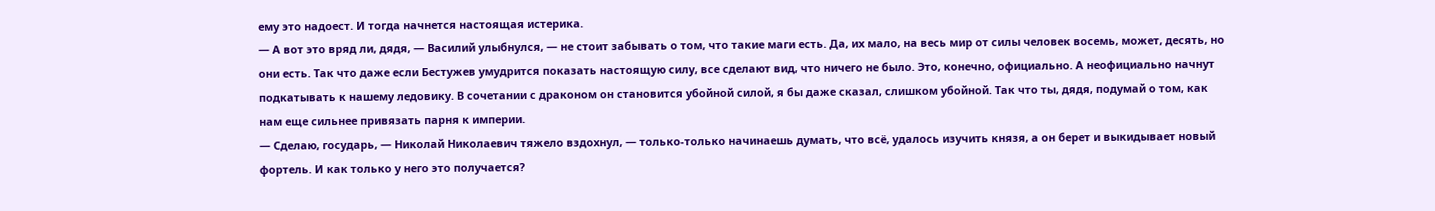ему это надоест. И тогда начнется настоящая истерика.
— А вот это вряд ли, дядя, — Василий улыбнулся, — не стоит забывать о том, что такие маги есть. Да, их мало, на весь мир от силы человек восемь, может, десять, но они есть. Так что даже если Бестужев умудрится показать настоящую силу, все сделают вид, что ничего не было. Это, конечно, официально. А неофициально начнут подкатывать к нашему ледовику. В сочетании с драконом он становится убойной силой, я бы даже сказал, слишком убойной. Так что ты, дядя, подумай о том, как нам еще сильнее привязать парня к империи.
— Сделаю, государь, — Николай Николаевич тяжело вздохнул, — только-только начинаешь думать, что всё, удалось изучить князя, а он берет и выкидывает новый фортель. И как только у него это получается?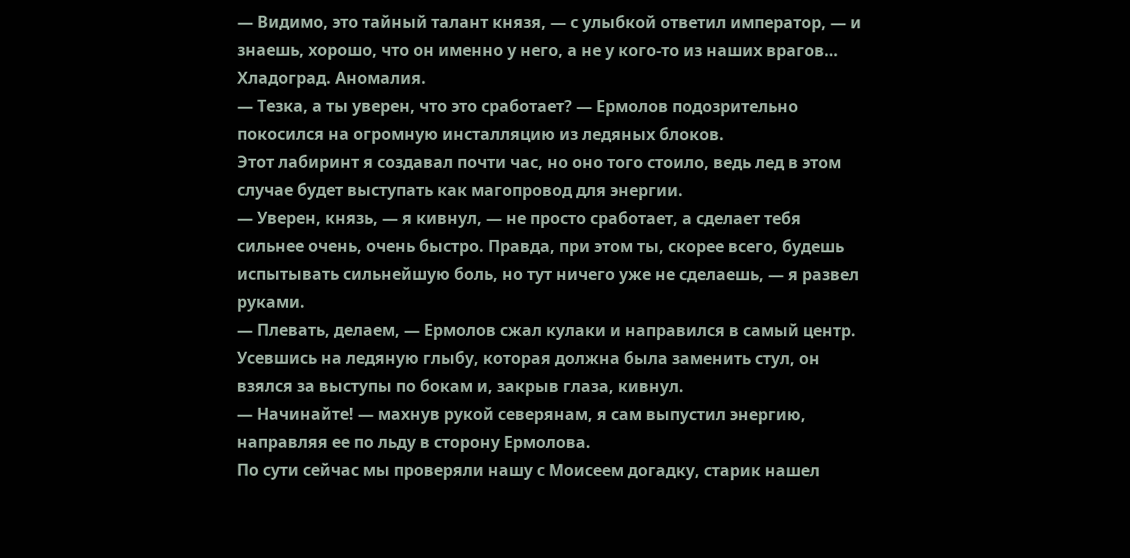— Видимо, это тайный талант князя, — с улыбкой ответил император, — и знаешь, хорошо, что он именно у него, а не у кого-то из наших врагов…
Хладоград. Аномалия.
— Тезка, а ты уверен, что это сработает? — Ермолов подозрительно покосился на огромную инсталляцию из ледяных блоков.
Этот лабиринт я создавал почти час, но оно того стоило, ведь лед в этом случае будет выступать как магопровод для энергии.
— Уверен, князь, — я кивнул, — не просто сработает, а сделает тебя сильнее очень, очень быстро. Правда, при этом ты, скорее всего, будешь испытывать сильнейшую боль, но тут ничего уже не сделаешь, — я развел руками.
— Плевать, делаем, — Ермолов сжал кулаки и направился в самый центр.
Усевшись на ледяную глыбу, которая должна была заменить стул, он взялся за выступы по бокам и, закрыв глаза, кивнул.
— Начинайте! — махнув рукой северянам, я сам выпустил энергию, направляя ее по льду в сторону Ермолова.
По сути сейчас мы проверяли нашу с Моисеем догадку, старик нашел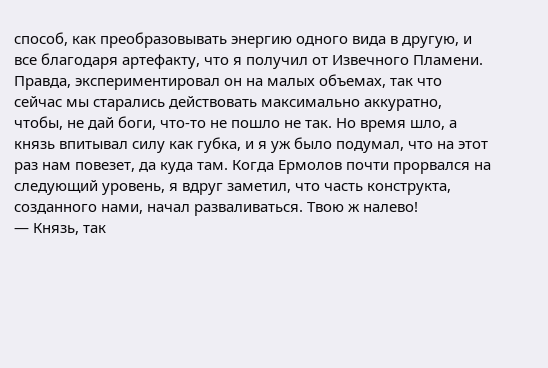способ, как преобразовывать энергию одного вида в другую, и все благодаря артефакту, что я получил от Извечного Пламени. Правда, экспериментировал он на малых объемах, так что сейчас мы старались действовать максимально аккуратно, чтобы, не дай боги, что-то не пошло не так. Но время шло, а князь впитывал силу как губка, и я уж было подумал, что на этот раз нам повезет, да куда там. Когда Ермолов почти прорвался на следующий уровень, я вдруг заметил, что часть конструкта, созданного нами, начал разваливаться. Твою ж налево!
— Князь, так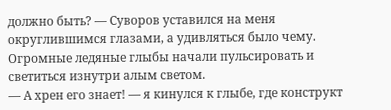должно быть? — Суворов уставился на меня округлившимся глазами, а удивляться было чему. Огромные ледяные глыбы начали пульсировать и светиться изнутри алым светом.
— А хрен его знает! — я кинулся к глыбе, где конструкт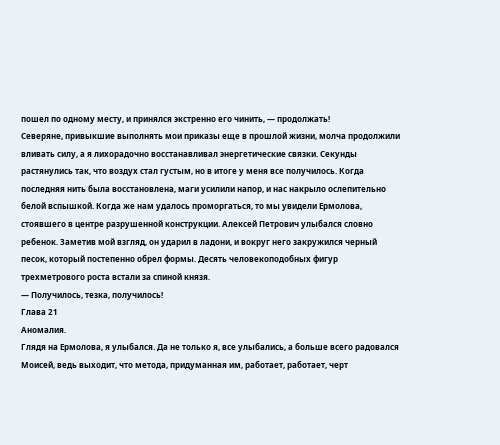пошел по одному месту, и принялся экстренно его чинить, — продолжать!
Северяне, привыкшие выполнять мои приказы еще в прошлой жизни, молча продолжили вливать силу, а я лихорадочно восстанавливал энергетические связки. Секунды растянулись так, что воздух стал густым, но в итоге у меня все получилось. Когда последняя нить была восстановлена, маги усилили напор, и нас накрыло ослепительно белой вспышкой. Когда же нам удалось проморгаться, то мы увидели Ермолова, стоявшего в центре разрушенной конструкции. Алексей Петрович улыбался словно ребенок. Заметив мой взгляд, он ударил в ладони, и вокруг него закружился черный песок, который постепенно обрел формы. Десять человекоподобных фигур трехметрового роста встали за спиной князя.
— Получилось, тезка, получилось!
Глава 21
Аномалия.
Глядя на Ермолова, я улыбался. Да не только я, все улыбались, а больше всего радовался Моисей, ведь выходит, что метода, придуманная им, работает, работает, черт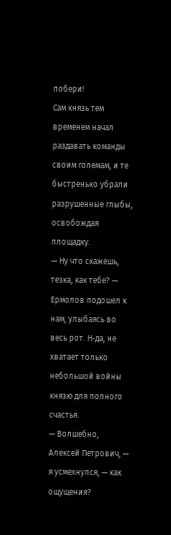побери!
Сам князь тем временем начал раздавать команды своим големам, и те быстренько убрали разрушенные глыбы, освобождая площадку.
— Ну что скажешь, тезка, как тебе? — Ермолов подошел к нам, улыбаясь во весь рот. Н-да, не хватает только небольшой войны князю для полного счастья.
— Волшебно, Алексей Петрович, — я усмехнулся, — как ощущения?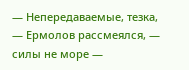— Непередаваемые, тезка, — Ермолов рассмеялся, — силы не море —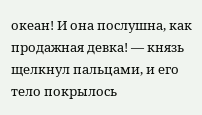океан! И она послушна, как продажная девка! — князь щелкнул пальцами, и его тело покрылось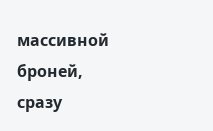массивной броней, сразу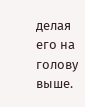делая его на голову выше.